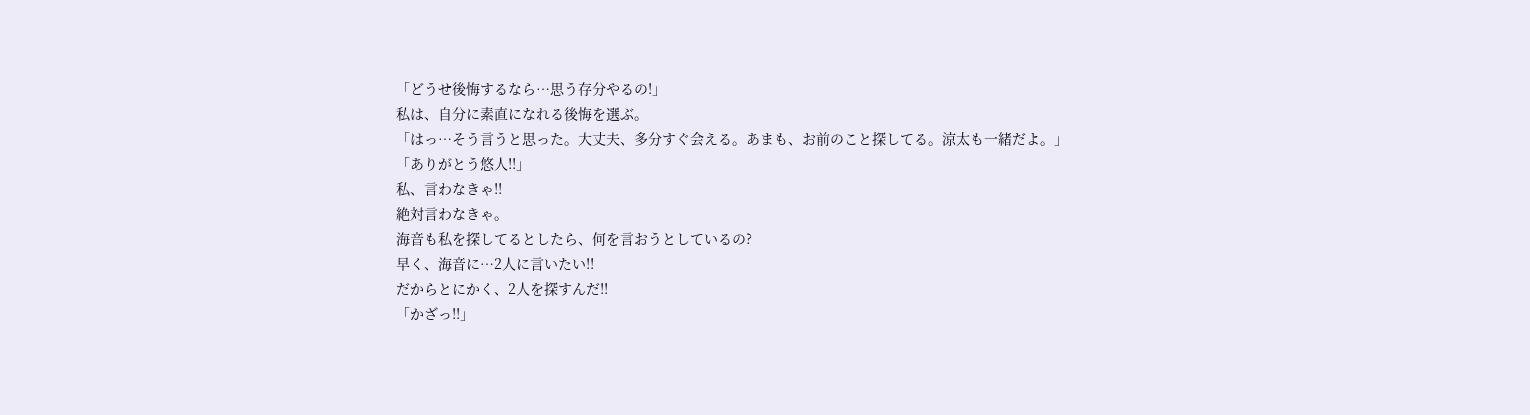「どうせ後悔するなら…思う存分やるの!」
私は、自分に素直になれる後悔を選ぶ。
「はっ…そう言うと思った。大丈夫、多分すぐ会える。あまも、お前のこと探してる。涼太も一緒だよ。」
「ありがとう悠人!!」
私、言わなきゃ!!
絶対言わなきゃ。
海音も私を探してるとしたら、何を言おうとしているの?
早く、海音に…2人に言いたい!!
だからとにかく、2人を探すんだ!!
「かざっ!!」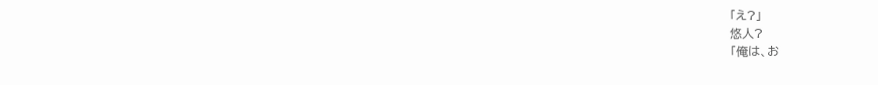「え?」
悠人?
「俺は、お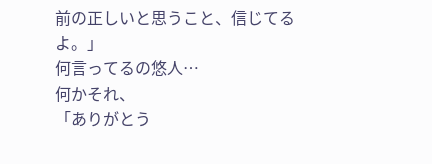前の正しいと思うこと、信じてるよ。」
何言ってるの悠人…
何かそれ、
「ありがとう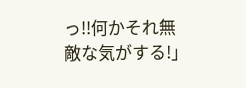っ!!何かそれ無敵な気がする!」